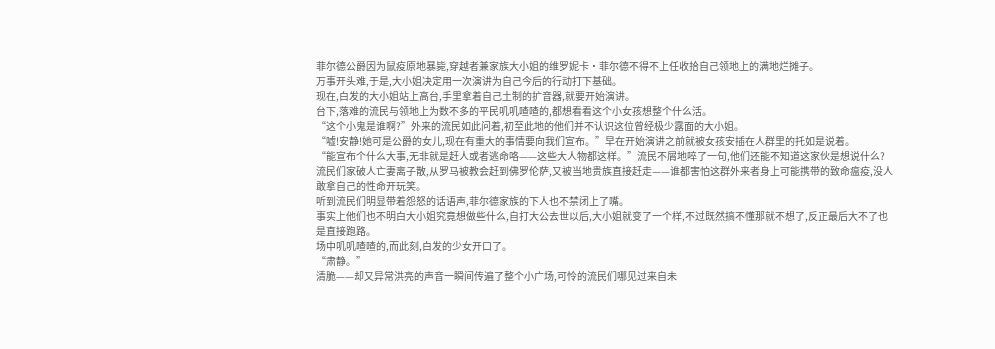菲尔德公爵因为鼠疫原地暴毙,穿越者兼家族大小姐的维罗妮卡·菲尔德不得不上任收拾自己领地上的满地烂摊子。
万事开头难,于是,大小姐决定用一次演讲为自己今后的行动打下基础。
现在,白发的大小姐站上高台,手里拿着自己土制的扩音器,就要开始演讲。
台下,落难的流民与领地上为数不多的平民叽叽喳喳的,都想看看这个小女孩想整个什么活。
“这个小鬼是谁啊?”外来的流民如此问着,初至此地的他们并不认识这位曾经极少露面的大小姐。
“嘘!安静!她可是公爵的女儿,现在有重大的事情要向我们宣布。”早在开始演讲之前就被女孩安插在人群里的托如是说着。
“能宣布个什么大事,无非就是赶人或者逃命咯——这些大人物都这样。”流民不屑地啐了一句,他们还能不知道这家伙是想说什么?
流民们家破人亡妻离子散,从罗马被教会赶到佛罗伦萨,又被当地贵族直接赶走——谁都害怕这群外来者身上可能携带的致命瘟疫,没人敢拿自己的性命开玩笑。
听到流民们明显带着怨怒的话语声,菲尔德家族的下人也不禁闭上了嘴。
事实上他们也不明白大小姐究竟想做些什么,自打大公去世以后,大小姐就变了一个样,不过既然搞不懂那就不想了,反正最后大不了也是直接跑路。
场中叽叽喳喳的,而此刻,白发的少女开口了。
“肃静。”
清脆——却又异常洪亮的声音一瞬间传遍了整个小广场,可怜的流民们哪见过来自未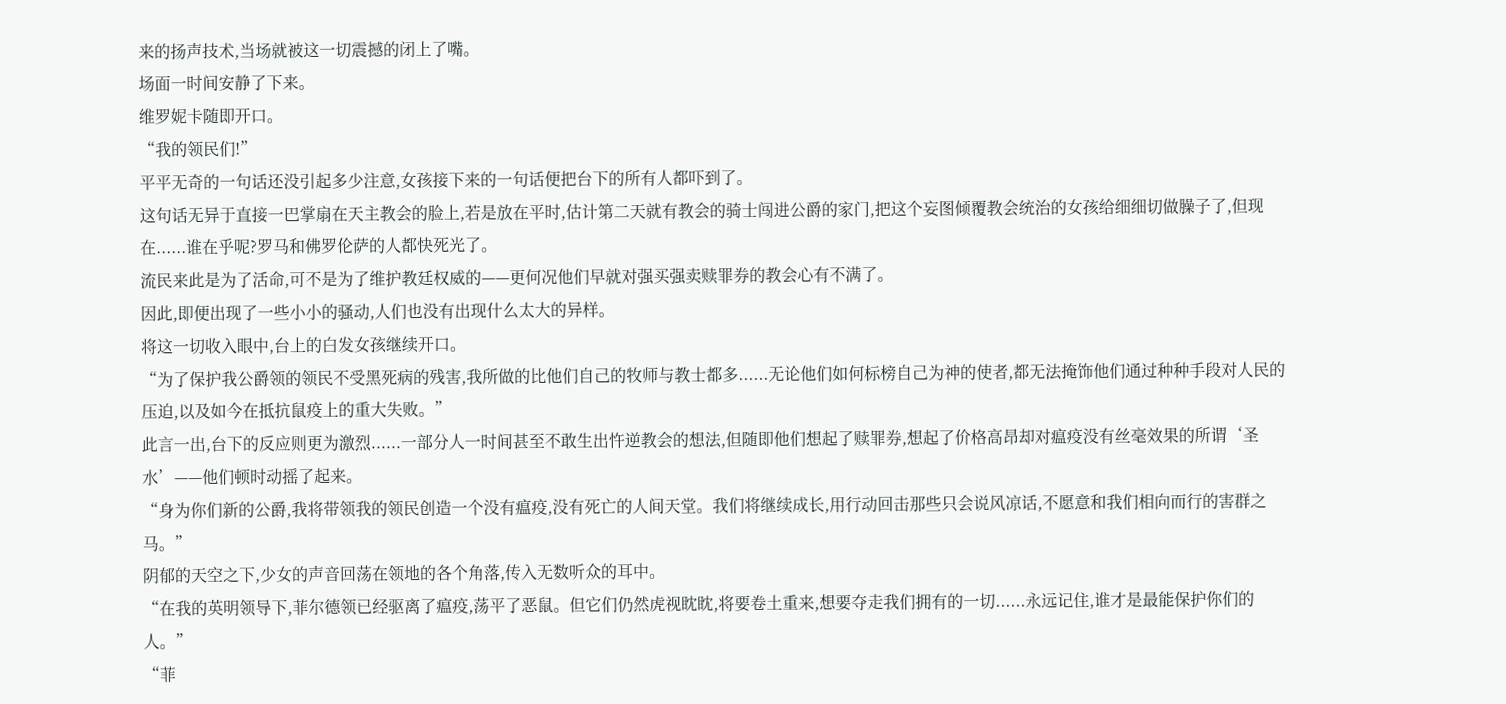来的扬声技术,当场就被这一切震撼的闭上了嘴。
场面一时间安静了下来。
维罗妮卡随即开口。
“我的领民们!”
平平无奇的一句话还没引起多少注意,女孩接下来的一句话便把台下的所有人都吓到了。
这句话无异于直接一巴掌扇在天主教会的脸上,若是放在平时,估计第二天就有教会的骑士闯进公爵的家门,把这个妄图倾覆教会统治的女孩给细细切做臊子了,但现在......谁在乎呢?罗马和佛罗伦萨的人都快死光了。
流民来此是为了活命,可不是为了维护教廷权威的——更何况他们早就对强买强卖赎罪券的教会心有不满了。
因此,即便出现了一些小小的骚动,人们也没有出现什么太大的异样。
将这一切收入眼中,台上的白发女孩继续开口。
“为了保护我公爵领的领民不受黑死病的残害,我所做的比他们自己的牧师与教士都多......无论他们如何标榜自己为神的使者,都无法掩饰他们通过种种手段对人民的压迫,以及如今在抵抗鼠疫上的重大失败。”
此言一出,台下的反应则更为激烈......一部分人一时间甚至不敢生出忤逆教会的想法,但随即他们想起了赎罪券,想起了价格高昂却对瘟疫没有丝毫效果的所谓‘圣水’——他们顿时动摇了起来。
“身为你们新的公爵,我将带领我的领民创造一个没有瘟疫,没有死亡的人间天堂。我们将继续成长,用行动回击那些只会说风凉话,不愿意和我们相向而行的害群之马。”
阴郁的天空之下,少女的声音回荡在领地的各个角落,传入无数听众的耳中。
“在我的英明领导下,菲尔德领已经驱离了瘟疫,荡平了恶鼠。但它们仍然虎视眈眈,将要卷土重来,想要夺走我们拥有的一切......永远记住,谁才是最能保护你们的人。”
“菲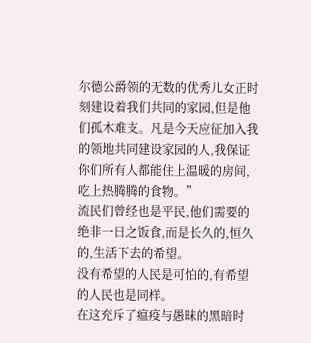尔德公爵领的无数的优秀儿女正时刻建设着我们共同的家园,但是他们孤木难支。凡是今天应征加入我的领地共同建设家园的人,我保证你们所有人都能住上温暖的房间,吃上热腾腾的食物。”
流民们曾经也是平民,他们需要的绝非一日之饭食,而是长久的,恒久的,生活下去的希望。
没有希望的人民是可怕的,有希望的人民也是同样。
在这充斥了瘟疫与愚昧的黑暗时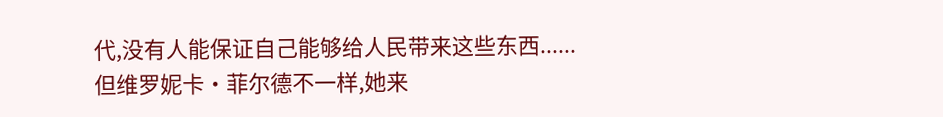代,没有人能保证自己能够给人民带来这些东西......但维罗妮卡·菲尔德不一样,她来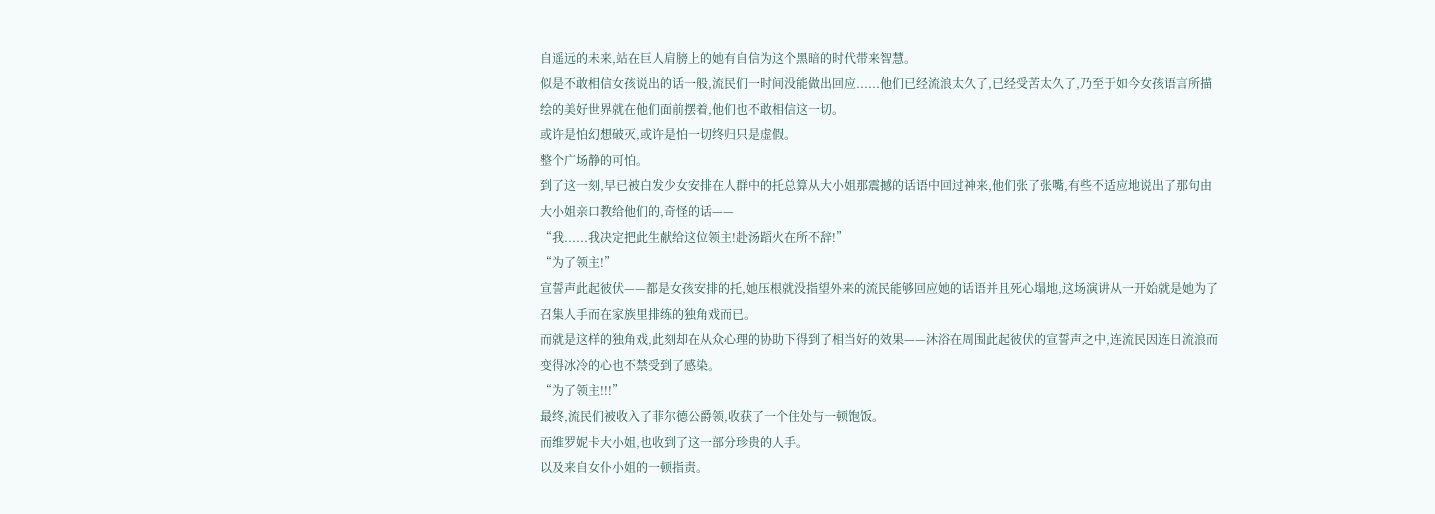自遥远的未来,站在巨人肩膀上的她有自信为这个黑暗的时代带来智慧。
似是不敢相信女孩说出的话一般,流民们一时间没能做出回应......他们已经流浪太久了,已经受苦太久了,乃至于如今女孩语言所描绘的美好世界就在他们面前摆着,他们也不敢相信这一切。
或许是怕幻想破灭,或许是怕一切终归只是虚假。
整个广场静的可怕。
到了这一刻,早已被白发少女安排在人群中的托总算从大小姐那震撼的话语中回过神来,他们张了张嘴,有些不适应地说出了那句由大小姐亲口教给他们的,奇怪的话——
“我......我决定把此生献给这位领主!赴汤蹈火在所不辞!”
“为了领主!”
宣誓声此起彼伏——都是女孩安排的托,她压根就没指望外来的流民能够回应她的话语并且死心塌地,这场演讲从一开始就是她为了召集人手而在家族里排练的独角戏而已。
而就是这样的独角戏,此刻却在从众心理的协助下得到了相当好的效果——沐浴在周围此起彼伏的宣誓声之中,连流民因连日流浪而变得冰冷的心也不禁受到了感染。
“为了领主!!!”
最终,流民们被收入了菲尔德公爵领,收获了一个住处与一顿饱饭。
而维罗妮卡大小姐,也收到了这一部分珍贵的人手。
以及来自女仆小姐的一顿指责。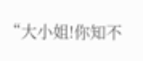“大小姐!你知不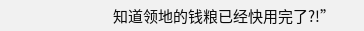知道领地的钱粮已经快用完了?!”